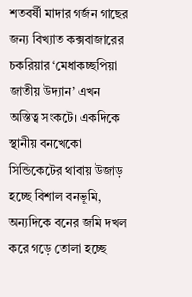শতবর্ষী মাদার গর্জন গাছের জন্য বিখ্যাত কক্সবাজারের চকরিয়ার ‘মেধাকচ্ছপিয়া জাতীয় উদ্যান’ এখন অস্তিত্ব সংকটে। একদিকে স্থানীয় বনখেকো সিন্ডিকেটের থাবায় উজাড় হচ্ছে বিশাল বনভূমি, অন্যদিকে বনের জমি দখল করে গড়ে তোলা হচ্ছে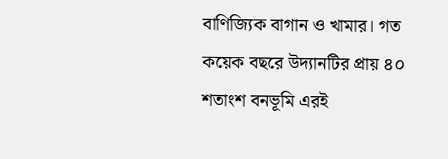বাণিজ্যিক বাগান ও খামার। গত কয়েক বছরে উদ্যানটির প্রায় ৪০ শতাংশ বনভূমি এরই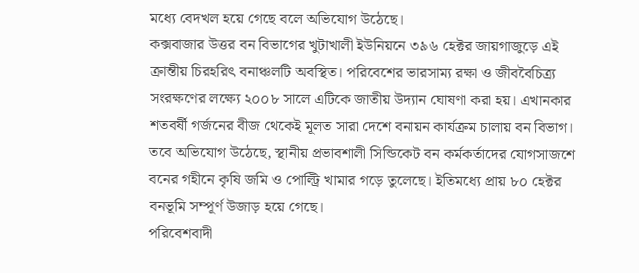মধ্যে বেদখল হয়ে গেছে বলে অভিযোগ উঠেছে।
কক্সবাজার উত্তর বন বিভাগের খুটাখালী ইউনিয়নে ৩৯৬ হেক্টর জায়গাজুড়ে এই ক্রান্তীয় চিরহরিৎ বনাঞ্চলটি অবস্থিত। পরিবেশের ভারসাম্য রক্ষা ও জীববৈচিত্র্য সংরক্ষণের লক্ষ্যে ২০০৮ সালে এটিকে জাতীয় উদ্যান ঘোষণা করা হয়। এখানকার শতবর্ষী গর্জনের বীজ থেকেই মূলত সারা দেশে বনায়ন কার্যক্রম চালায় বন বিভাগ। তবে অভিযোগ উঠেছে, স্থানীয় প্রভাবশালী সিন্ডিকেট বন কর্মকর্তাদের যোগসাজশে বনের গহীনে কৃষি জমি ও পোল্ট্রি খামার গড়ে তুলেছে। ইতিমধ্যে প্রায় ৮০ হেক্টর বনভূমি সম্পূর্ণ উজাড় হয়ে গেছে।
পরিবেশবাদী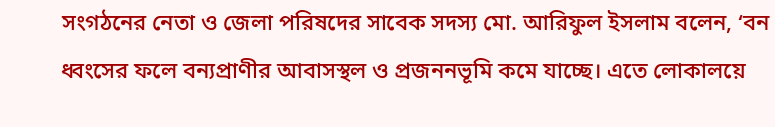সংগঠনের নেতা ও জেলা পরিষদের সাবেক সদস্য মো. আরিফুল ইসলাম বলেন, ‘বন ধ্বংসের ফলে বন্যপ্রাণীর আবাসস্থল ও প্রজননভূমি কমে যাচ্ছে। এতে লোকালয়ে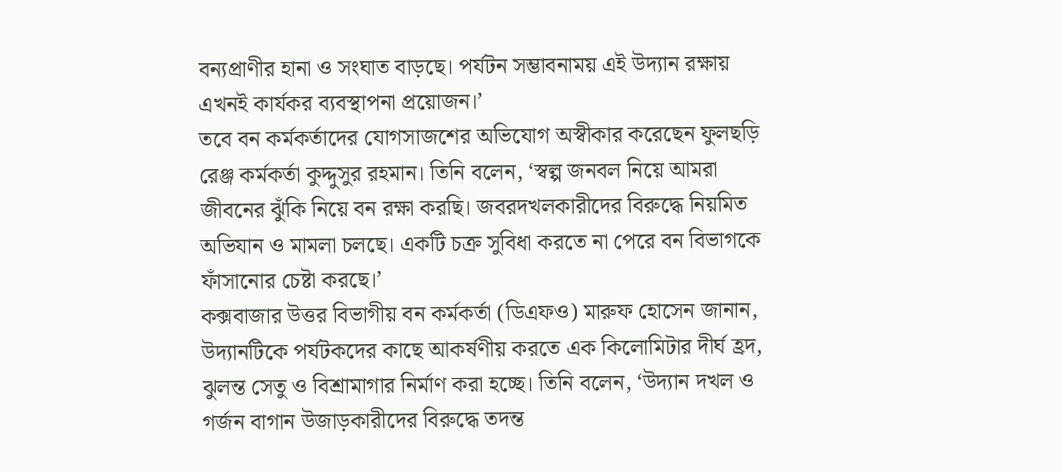বন্যপ্রাণীর হানা ও সংঘাত বাড়ছে। পর্যটন সম্ভাবনাময় এই উদ্যান রক্ষায় এখনই কার্যকর ব্যবস্থাপনা প্রয়োজন।’
তবে বন কর্মকর্তাদের যোগসাজশের অভিযোগ অস্বীকার করেছেন ফুলছড়ি রেঞ্জ কর্মকর্তা কুদ্দুসুর রহমান। তিনি বলেন, ‘স্বল্প জনবল নিয়ে আমরা জীবনের ঝুঁকি নিয়ে বন রক্ষা করছি। জবরদখলকারীদের বিরুদ্ধে নিয়মিত অভিযান ও মামলা চলছে। একটি চক্র সুবিধা করতে না পেরে বন বিভাগকে ফাঁসানোর চেষ্টা করছে।’
কক্সবাজার উত্তর বিভাগীয় বন কর্মকর্তা (ডিএফও) মারুফ হোসেন জানান, উদ্যানটিকে পর্যটকদের কাছে আকর্ষণীয় করতে এক কিলোমিটার দীর্ঘ হ্রদ, ঝুলন্ত সেতু ও বিশ্রামাগার নির্মাণ করা হচ্ছে। তিনি বলেন, ‘উদ্যান দখল ও গর্জন বাগান উজাড়কারীদের বিরুদ্ধে তদন্ত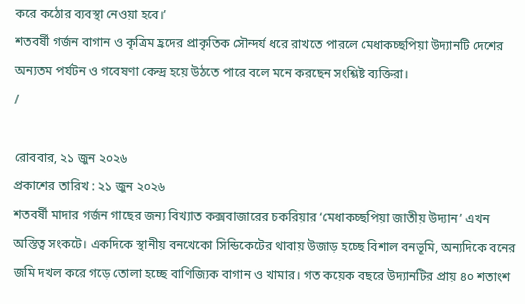করে কঠোর ব্যবস্থা নেওয়া হবে।’
শতবর্ষী গর্জন বাগান ও কৃত্রিম হ্রদের প্রাকৃতিক সৌন্দর্য ধরে রাখতে পারলে মেধাকচ্ছপিয়া উদ্যানটি দেশের অন্যতম পর্যটন ও গবেষণা কেন্দ্র হয়ে উঠতে পারে বলে মনে করছেন সংশ্লিষ্ট ব্যক্তিরা।
/

রোববার, ২১ জুন ২০২৬
প্রকাশের তারিখ : ২১ জুন ২০২৬
শতবর্ষী মাদার গর্জন গাছের জন্য বিখ্যাত কক্সবাজারের চকরিয়ার ‘মেধাকচ্ছপিয়া জাতীয় উদ্যান’ এখন অস্তিত্ব সংকটে। একদিকে স্থানীয় বনখেকো সিন্ডিকেটের থাবায় উজাড় হচ্ছে বিশাল বনভূমি, অন্যদিকে বনের জমি দখল করে গড়ে তোলা হচ্ছে বাণিজ্যিক বাগান ও খামার। গত কয়েক বছরে উদ্যানটির প্রায় ৪০ শতাংশ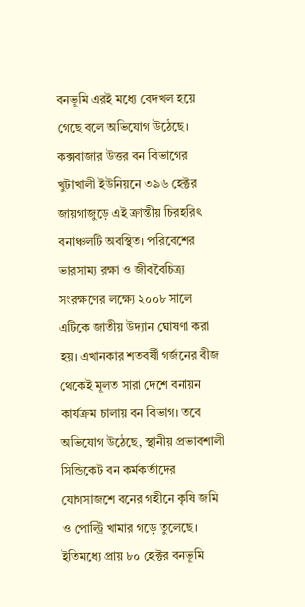বনভূমি এরই মধ্যে বেদখল হয়ে গেছে বলে অভিযোগ উঠেছে।
কক্সবাজার উত্তর বন বিভাগের খুটাখালী ইউনিয়নে ৩৯৬ হেক্টর জায়গাজুড়ে এই ক্রান্তীয় চিরহরিৎ বনাঞ্চলটি অবস্থিত। পরিবেশের ভারসাম্য রক্ষা ও জীববৈচিত্র্য সংরক্ষণের লক্ষ্যে ২০০৮ সালে এটিকে জাতীয় উদ্যান ঘোষণা করা হয়। এখানকার শতবর্ষী গর্জনের বীজ থেকেই মূলত সারা দেশে বনায়ন কার্যক্রম চালায় বন বিভাগ। তবে অভিযোগ উঠেছে, স্থানীয় প্রভাবশালী সিন্ডিকেট বন কর্মকর্তাদের যোগসাজশে বনের গহীনে কৃষি জমি ও পোল্ট্রি খামার গড়ে তুলেছে। ইতিমধ্যে প্রায় ৮০ হেক্টর বনভূমি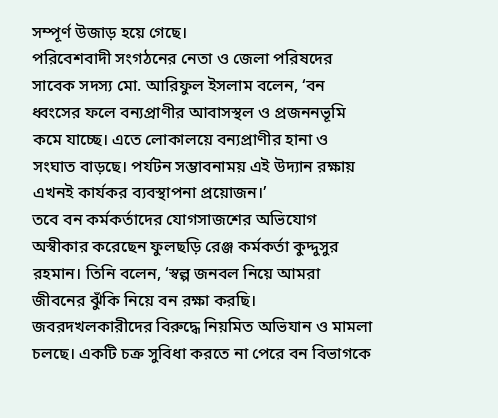সম্পূর্ণ উজাড় হয়ে গেছে।
পরিবেশবাদী সংগঠনের নেতা ও জেলা পরিষদের সাবেক সদস্য মো. আরিফুল ইসলাম বলেন, ‘বন ধ্বংসের ফলে বন্যপ্রাণীর আবাসস্থল ও প্রজননভূমি কমে যাচ্ছে। এতে লোকালয়ে বন্যপ্রাণীর হানা ও সংঘাত বাড়ছে। পর্যটন সম্ভাবনাময় এই উদ্যান রক্ষায় এখনই কার্যকর ব্যবস্থাপনা প্রয়োজন।’
তবে বন কর্মকর্তাদের যোগসাজশের অভিযোগ অস্বীকার করেছেন ফুলছড়ি রেঞ্জ কর্মকর্তা কুদ্দুসুর রহমান। তিনি বলেন, ‘স্বল্প জনবল নিয়ে আমরা জীবনের ঝুঁকি নিয়ে বন রক্ষা করছি। জবরদখলকারীদের বিরুদ্ধে নিয়মিত অভিযান ও মামলা চলছে। একটি চক্র সুবিধা করতে না পেরে বন বিভাগকে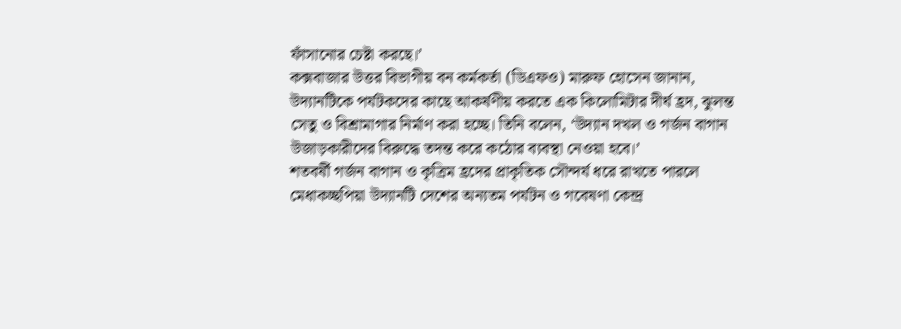ফাঁসানোর চেষ্টা করছে।’
কক্সবাজার উত্তর বিভাগীয় বন কর্মকর্তা (ডিএফও) মারুফ হোসেন জানান, উদ্যানটিকে পর্যটকদের কাছে আকর্ষণীয় করতে এক কিলোমিটার দীর্ঘ হ্রদ, ঝুলন্ত সেতু ও বিশ্রামাগার নির্মাণ করা হচ্ছে। তিনি বলেন, ‘উদ্যান দখল ও গর্জন বাগান উজাড়কারীদের বিরুদ্ধে তদন্ত করে কঠোর ব্যবস্থা নেওয়া হবে।’
শতবর্ষী গর্জন বাগান ও কৃত্রিম হ্রদের প্রাকৃতিক সৌন্দর্য ধরে রাখতে পারলে মেধাকচ্ছপিয়া উদ্যানটি দেশের অন্যতম পর্যটন ও গবেষণা কেন্দ্র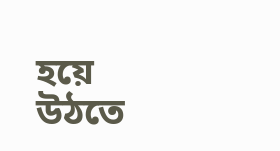হয়ে উঠতে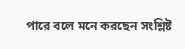পারে বলে মনে করছেন সংশ্লিষ্ট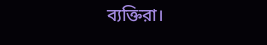ব্যক্তিরা।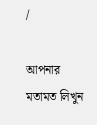/

আপনার মতামত লিখুন